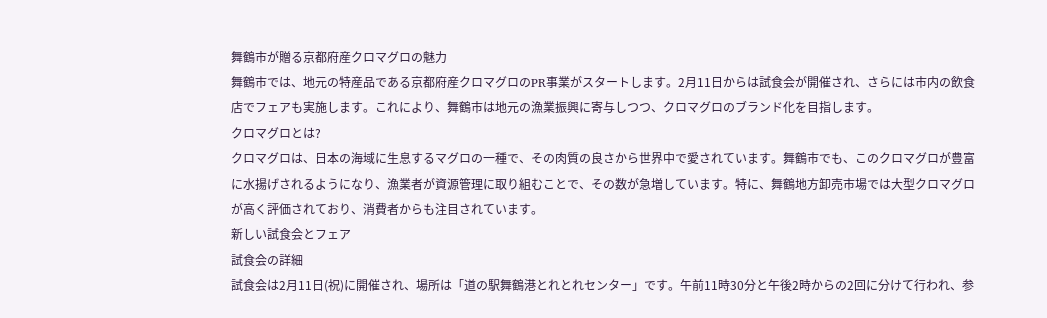舞鶴市が贈る京都府産クロマグロの魅力
舞鶴市では、地元の特産品である京都府産クロマグロのPR事業がスタートします。2月11日からは試食会が開催され、さらには市内の飲食店でフェアも実施します。これにより、舞鶴市は地元の漁業振興に寄与しつつ、クロマグロのブランド化を目指します。
クロマグロとは?
クロマグロは、日本の海域に生息するマグロの一種で、その肉質の良さから世界中で愛されています。舞鶴市でも、このクロマグロが豊富に水揚げされるようになり、漁業者が資源管理に取り組むことで、その数が急増しています。特に、舞鶴地方卸売市場では大型クロマグロが高く評価されており、消費者からも注目されています。
新しい試食会とフェア
試食会の詳細
試食会は2月11日(祝)に開催され、場所は「道の駅舞鶴港とれとれセンター」です。午前11時30分と午後2時からの2回に分けて行われ、参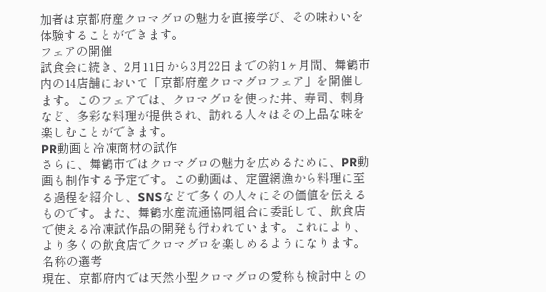加者は京都府産クロマグロの魅力を直接学び、その味わいを体験することができます。
フェアの開催
試食会に続き、2月11日から3月22日までの約1ヶ月間、舞鶴市内の14店舗において「京都府産クロマグロフェア」を開催します。このフェアでは、クロマグロを使った丼、寿司、刺身など、多彩な料理が提供され、訪れる人々はその上品な味を楽しむことができます。
PR動画と冷凍商材の試作
さらに、舞鶴市ではクロマグロの魅力を広めるために、PR動画も制作する予定です。この動画は、定置網漁から料理に至る過程を紹介し、SNSなどで多くの人々にその価値を伝えるものです。また、舞鶴水産流通協同組合に委託して、飲食店で使える冷凍試作品の開発も行われています。これにより、より多くの飲食店でクロマグロを楽しめるようになります。
名称の選考
現在、京都府内では天然小型クロマグロの愛称も検討中との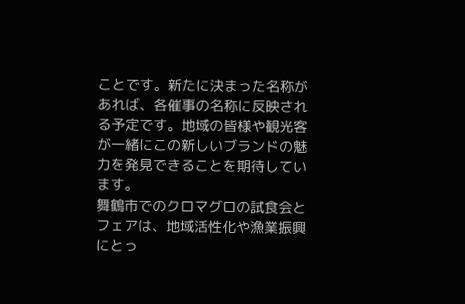ことです。新たに決まった名称があれば、各催事の名称に反映される予定です。地域の皆様や観光客が一緒にこの新しいブランドの魅力を発見できることを期待しています。
舞鶴市でのクロマグロの試食会とフェアは、地域活性化や漁業振興にとっ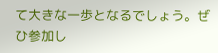て大きな一歩となるでしょう。ぜひ参加し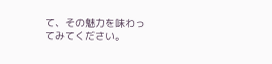て、その魅力を味わってみてください。